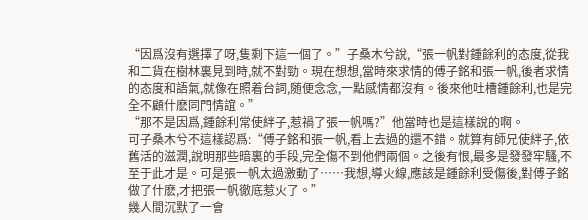“因爲沒有選擇了呀,隻剩下這一個了。”子桑木兮說,“張一帆對鍾餘利的态度,從我和二貨在樹林裏見到時,就不對勁。現在想想,當時來求情的傅子銘和張一帆,後者求情的态度和語氣,就像在照着台詞,随便念念,一點感情都沒有。後來他吐槽鍾餘利,也是完全不顧什麽同門情誼。”
“那不是因爲,鍾餘利常使絆子,惹禍了張一帆嗎?”他當時也是這樣說的啊。
可子桑木兮不這樣認爲:“傅子銘和張一帆,看上去過的還不錯。就算有師兄使絆子,依舊活的滋潤,說明那些暗裏的手段,完全傷不到他們兩個。之後有恨,最多是發發牢騷,不至于此才是。可是張一帆太過激動了……我想,導火線,應該是鍾餘利受傷後,對傅子銘做了什麽,才把張一帆徹底惹火了。”
幾人間沉默了一會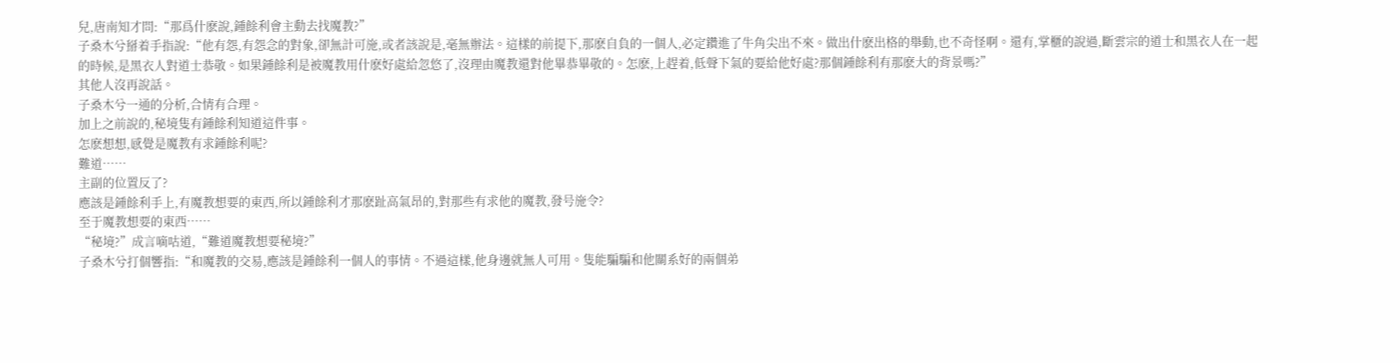兒,唐南知才問:“那爲什麽說,鍾餘利會主動去找魔教?”
子桑木兮掰着手指說:“他有怨,有怨念的對象,卻無計可施,或者該說是,毫無辦法。這樣的前提下,那麽自負的一個人,必定鑽進了牛角尖出不來。做出什麽出格的舉動,也不奇怪啊。還有,掌櫃的說過,斷雲宗的道士和黑衣人在一起的時候,是黑衣人對道士恭敬。如果鍾餘利是被魔教用什麽好處給忽悠了,沒理由魔教還對他畢恭畢敬的。怎麽,上趕着,低聲下氣的要給他好處?那個鍾餘利有那麽大的背景嗎?”
其他人沒再說話。
子桑木兮一通的分析,合情有合理。
加上之前說的,秘境隻有鍾餘利知道這件事。
怎麽想想,感覺是魔教有求鍾餘利呢?
難道……
主副的位置反了?
應該是鍾餘利手上,有魔教想要的東西,所以鍾餘利才那麽趾高氣昂的,對那些有求他的魔教,發号施令?
至于魔教想要的東西……
“秘境?”成言嘀咕道,“難道魔教想要秘境?”
子桑木兮打個響指:“和魔教的交易,應該是鍾餘利一個人的事情。不過這樣,他身邊就無人可用。隻能騙騙和他關系好的兩個弟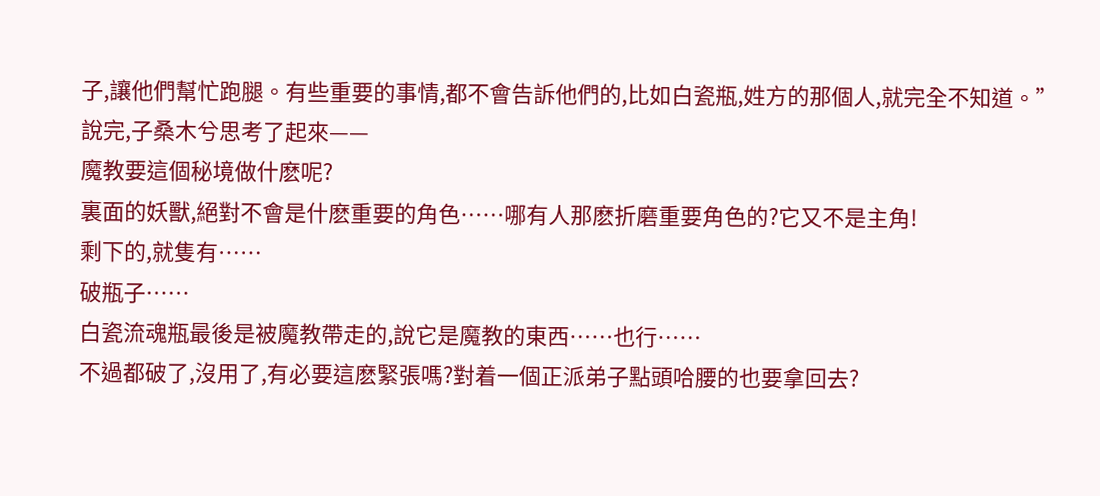子,讓他們幫忙跑腿。有些重要的事情,都不會告訴他們的,比如白瓷瓶,姓方的那個人,就完全不知道。”
說完,子桑木兮思考了起來——
魔教要這個秘境做什麽呢?
裏面的妖獸,絕對不會是什麽重要的角色……哪有人那麽折磨重要角色的?它又不是主角!
剩下的,就隻有……
破瓶子……
白瓷流魂瓶最後是被魔教帶走的,說它是魔教的東西……也行……
不過都破了,沒用了,有必要這麽緊張嗎?對着一個正派弟子點頭哈腰的也要拿回去?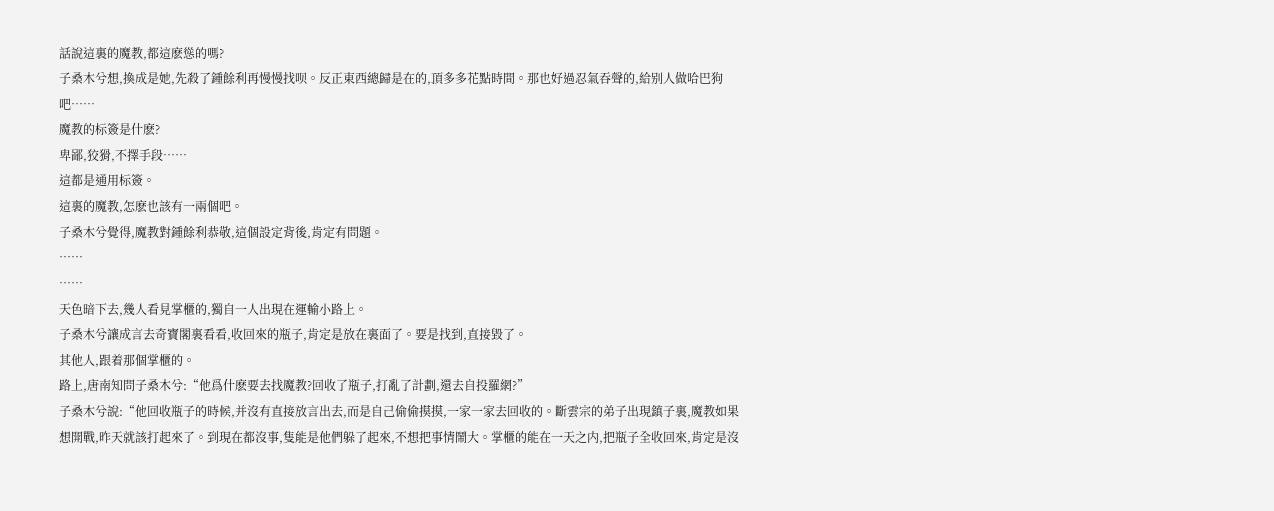話說這裏的魔教,都這麽慫的嗎?
子桑木兮想,換成是她,先殺了鍾餘利再慢慢找呗。反正東西總歸是在的,頂多多花點時間。那也好過忍氣吞聲的,給别人做哈巴狗吧……
魔教的标簽是什麽?
卑鄙,狡猾,不擇手段……
這都是通用标簽。
這裏的魔教,怎麽也該有一兩個吧。
子桑木兮覺得,魔教對鍾餘利恭敬,這個設定背後,肯定有問題。
……
……
天色暗下去,幾人看見掌櫃的,獨自一人出現在運輸小路上。
子桑木兮讓成言去奇寶閣裏看看,收回來的瓶子,肯定是放在裏面了。要是找到,直接毀了。
其他人,跟着那個掌櫃的。
路上,唐南知問子桑木兮:“他爲什麽要去找魔教?回收了瓶子,打亂了計劃,還去自投羅網?”
子桑木兮說:“他回收瓶子的時候,并沒有直接放言出去,而是自己偷偷摸摸,一家一家去回收的。斷雲宗的弟子出現鎮子裏,魔教如果想開戰,昨天就該打起來了。到現在都沒事,隻能是他們躲了起來,不想把事情鬧大。掌櫃的能在一天之内,把瓶子全收回來,肯定是沒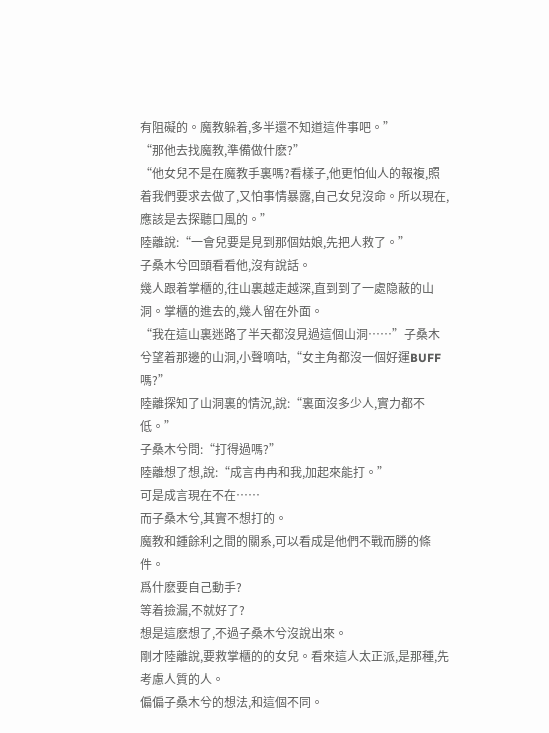有阻礙的。魔教躲着,多半還不知道這件事吧。”
“那他去找魔教,準備做什麽?”
“他女兒不是在魔教手裏嗎?看樣子,他更怕仙人的報複,照着我們要求去做了,又怕事情暴露,自己女兒沒命。所以現在,應該是去探聽口風的。”
陸離說:“一會兒要是見到那個姑娘,先把人救了。”
子桑木兮回頭看看他,沒有說話。
幾人跟着掌櫃的,往山裏越走越深,直到到了一處隐蔽的山洞。掌櫃的進去的,幾人留在外面。
“我在這山裏迷路了半天都沒見過這個山洞……”子桑木兮望着那邊的山洞,小聲嘀咕,“女主角都沒一個好運BUFF嗎?”
陸離探知了山洞裏的情況,說:“裏面沒多少人,實力都不低。”
子桑木兮問:“打得過嗎?”
陸離想了想,說:“成言冉冉和我,加起來能打。”
可是成言現在不在……
而子桑木兮,其實不想打的。
魔教和鍾餘利之間的關系,可以看成是他們不戰而勝的條件。
爲什麽要自己動手?
等着撿漏,不就好了?
想是這麽想了,不過子桑木兮沒說出來。
剛才陸離說,要救掌櫃的的女兒。看來這人太正派,是那種,先考慮人質的人。
偏偏子桑木兮的想法,和這個不同。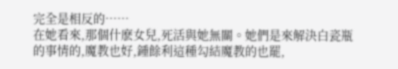完全是相反的……
在她看來,那個什麽女兒,死活與她無關。她們是來解決白瓷瓶的事情的,魔教也好,鍾餘利這種勾結魔教的也罷,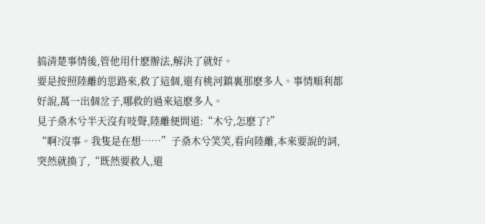搞清楚事情後,管他用什麽辦法,解決了就好。
要是按照陸離的思路來,救了這個,還有桃河鎮裏那麽多人。事情順利都好說,萬一出個岔子,哪救的過來這麽多人。
見子桑木兮半天沒有吱聲,陸離便問道:“木兮,怎麽了?”
“啊?沒事。我隻是在想……”子桑木兮笑笑,看向陸離,本來要說的詞,突然就換了,“既然要救人,還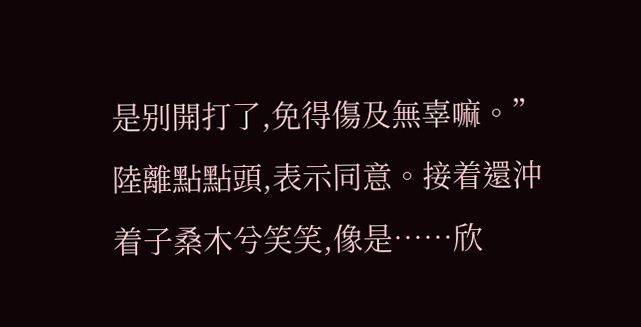是别開打了,免得傷及無辜嘛。”
陸離點點頭,表示同意。接着還沖着子桑木兮笑笑,像是……欣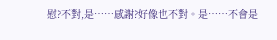慰?不對,是……感謝?好像也不對。是……不會是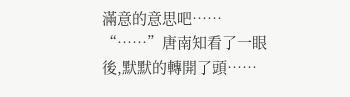滿意的意思吧……
“……”唐南知看了一眼後,默默的轉開了頭……